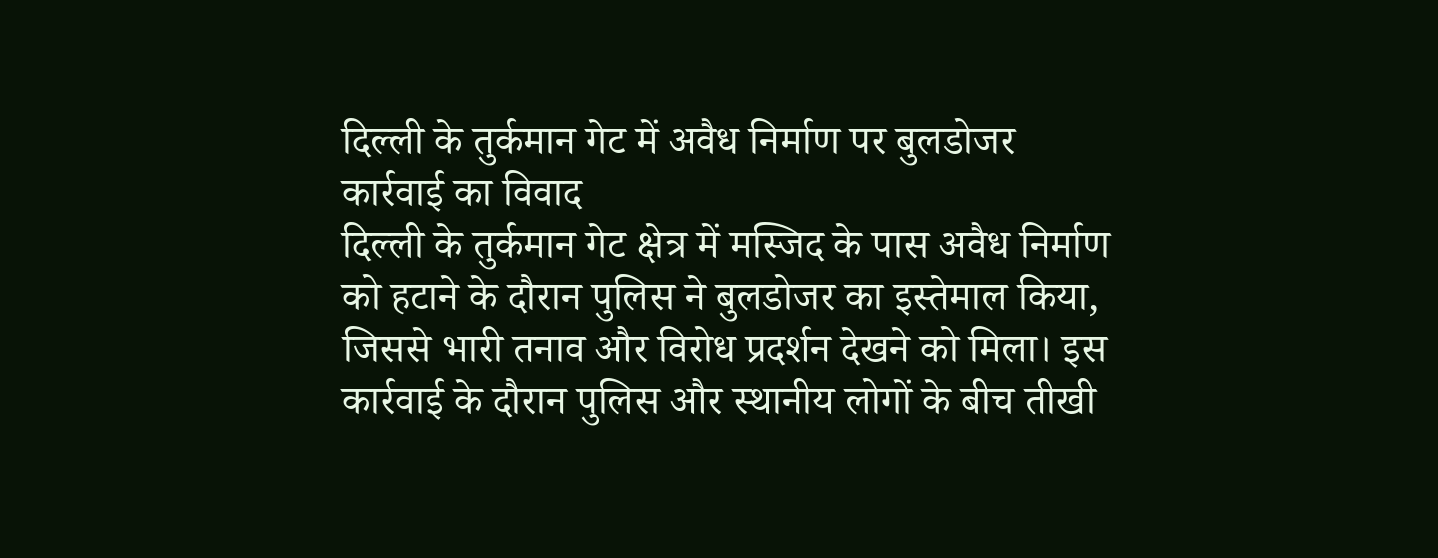दिल्ली के तुर्कमान गेट में अवैध निर्माण पर बुलडोजर कार्रवाई का विवाद
दिल्ली के तुर्कमान गेट क्षेत्र में मस्जिद के पास अवैध निर्माण को हटाने के दौरान पुलिस ने बुलडोजर का इस्तेमाल किया, जिससे भारी तनाव और विरोध प्रदर्शन देखने को मिला। इस कार्रवाई के दौरान पुलिस और स्थानीय लोगों के बीच तीखी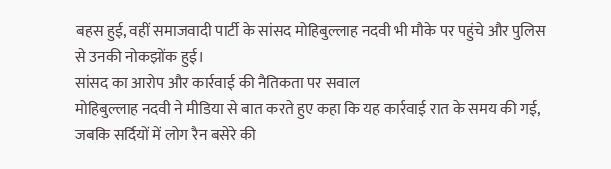बहस हुई, वहीं समाजवादी पार्टी के सांसद मोहिबुल्लाह नदवी भी मौके पर पहुंचे और पुलिस से उनकी नोकझोंक हुई।
सांसद का आरोप और कार्रवाई की नैतिकता पर सवाल
मोहिबुल्लाह नदवी ने मीडिया से बात करते हुए कहा कि यह कार्रवाई रात के समय की गई, जबकि सर्दियों में लोग रैन बसेरे की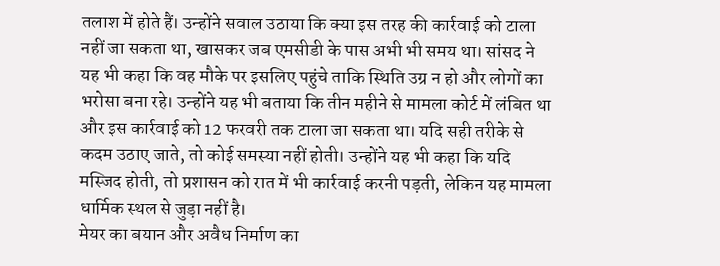तलाश में होते हैं। उन्होंने सवाल उठाया कि क्या इस तरह की कार्रवाई को टाला नहीं जा सकता था, खासकर जब एमसीडी के पास अभी भी समय था। सांसद ने यह भी कहा कि वह मौके पर इसलिए पहुंचे ताकि स्थिति उग्र न हो और लोगों का भरोसा बना रहे। उन्होंने यह भी बताया कि तीन महीने से मामला कोर्ट में लंबित था और इस कार्रवाई को 12 फरवरी तक टाला जा सकता था। यदि सही तरीके से कदम उठाए जाते, तो कोई समस्या नहीं होती। उन्होंने यह भी कहा कि यदि मस्जिद होती, तो प्रशासन को रात में भी कार्रवाई करनी पड़ती, लेकिन यह मामला धार्मिक स्थल से जुड़ा नहीं है।
मेयर का बयान और अवैध निर्माण का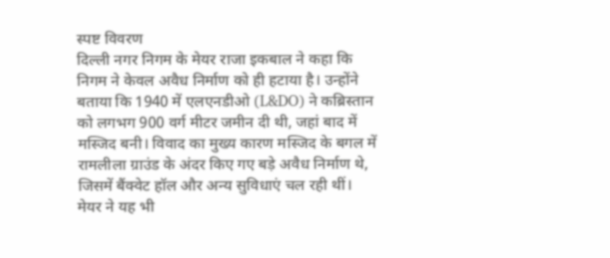स्पष्ट विवरण
दिल्ली नगर निगम के मेयर राजा इकबाल ने कहा कि निगम ने केवल अवैध निर्माण को ही हटाया है। उन्होंने बताया कि 1940 में एलएनडीओ (L&DO) ने कब्रिस्तान को लगभग 900 वर्ग मीटर जमीन दी थी, जहां बाद में मस्जिद बनी। विवाद का मुख्य कारण मस्जिद के बगल में रामलीला ग्राउंड के अंदर किए गए बड़े अवैध निर्माण थे, जिसमें बैंक्वेट हॉल और अन्य सुविधाएं चल रही थीं। मेयर ने यह भी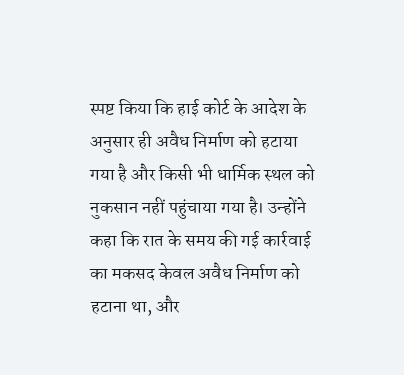स्पष्ट किया कि हाई कोर्ट के आदेश के अनुसार ही अवैध निर्माण को हटाया गया है और किसी भी धार्मिक स्थल को नुकसान नहीं पहुंचाया गया है। उन्होंने कहा कि रात के समय की गई कार्रवाई का मकसद केवल अवैध निर्माण को हटाना था, और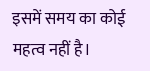इसमें समय का कोई महत्व नहीं है।